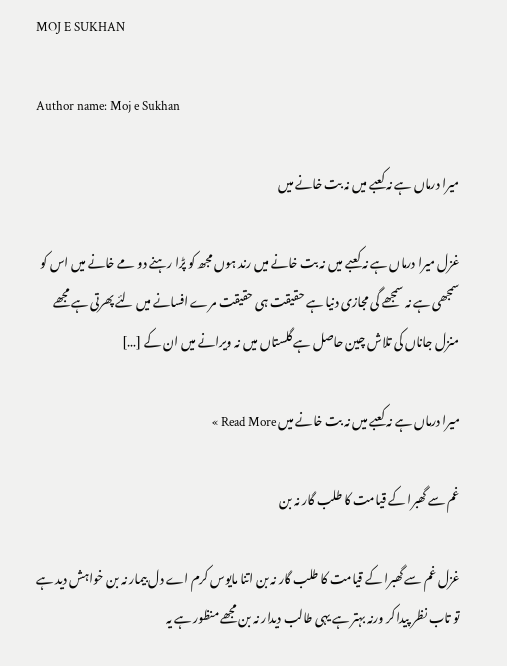MOJ E SUKHAN

Author name: Moj e Sukhan

میرا درماں ہے نہ کعبے میں نہ بت خانے میں

غزل میرا درماں ہے نہ کعبے میں نہ بت خانے میں رند ہوں مجھ کو پڑا رہنے دو مے خانے میں اس کو سمجھی ہے نہ سمجھے گی مجازی دنیا ہے حقیقت ہی حقیقت مرے افسانے میں لئے پھرتی ہے مجھے منزل جاناں کی تلاش چین حاصل ہے گلستاں میں نہ ویرانے میں ان کے […]

میرا درماں ہے نہ کعبے میں نہ بت خانے میں Read More »

غم سے گھبرا کے قیامت کا طلب گار نہ بن

غزل غم سے گھبرا کے قیامت کا طلب گار نہ بن اتنا مایوس کرم اے دل بیمار نہ بن خواہش دید ہے تو تاب نظر پیدا کر ورنہ بہتر ہے یہی طالب دیدار نہ بن مجھے منظور ہے یہ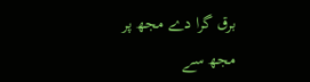برق گرا دے مجھ پر مجھ سے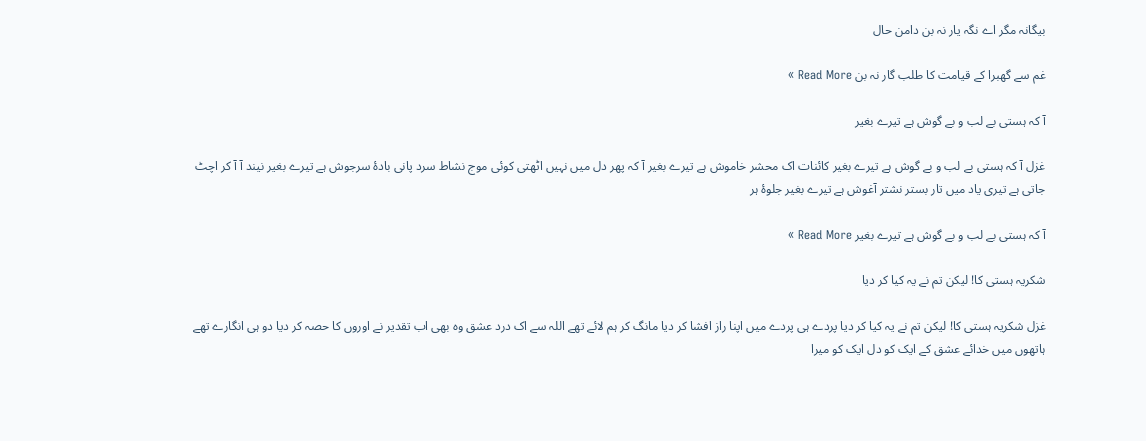بیگانہ مگر اے نگہ یار نہ بن دامن حال

غم سے گھبرا کے قیامت کا طلب گار نہ بن Read More »

آ کہ ہستی بے لب و بے گوش ہے تیرے بغیر

غزل آ کہ ہستی بے لب و بے گوش ہے تیرے بغیر کائنات اک محشر خاموش ہے تیرے بغیر آ کہ پھر دل میں نہیں اٹھتی کوئی موج نشاط سرد پانی بادۂ سرجوش ہے تیرے بغیر نیند آ آ کر اچٹ جاتی ہے تیری یاد میں تار بستر نشتر آغوش ہے تیرے بغیر جلوۂ ہر

آ کہ ہستی بے لب و بے گوش ہے تیرے بغیر Read More »

شکریہ ہستی کا! لیکن تم نے یہ کیا کر دیا

غزل شکریہ ہستی کا! لیکن تم نے یہ کیا کر دیا پردے ہی پردے میں اپنا راز افشا کر دیا مانگ کر ہم لائے تھے اللہ سے اک درد عشق وہ بھی اب تقدیر نے اوروں کا حصہ کر دیا دو ہی انگارے تھے ہاتھوں میں خدائے عشق کے ایک کو دل ایک کو میرا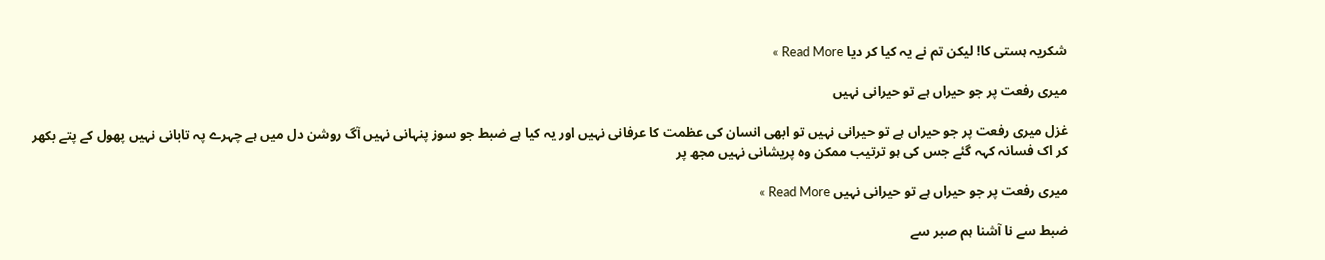شکریہ ہستی کا! لیکن تم نے یہ کیا کر دیا Read More »

میری رفعت پر جو حیراں ہے تو حیرانی نہیں

غزل میری رفعت پر جو حیراں ہے تو حیرانی نہیں تو ابھی انسان کی عظمت کا عرفانی نہیں اور یہ کیا ہے ضبط جو سوز پنہانی نہیں آگ روشن دل میں ہے چہرے پہ تابانی نہیں پھول کے پتے بکھر کر اک فسانہ کہہ گئے جس کی ہو ترتیب ممکن وہ پریشانی نہیں مجھ پر

میری رفعت پر جو حیراں ہے تو حیرانی نہیں Read More »

ضبط سے نا آشنا ہم صبر سے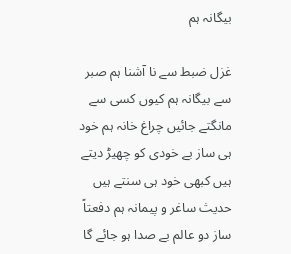بیگانہ ہم

غزل ضبط سے نا آشنا ہم صبر سے بیگانہ ہم کیوں کسی سے مانگتے جائیں چراغ خانہ ہم خود ہی ساز بے خودی کو چھیڑ دیتے ہیں کبھی خود ہی سنتے ہیں حدیث ساغر و پیمانہ ہم دفعتاً ساز دو عالم بے صدا ہو جائے گا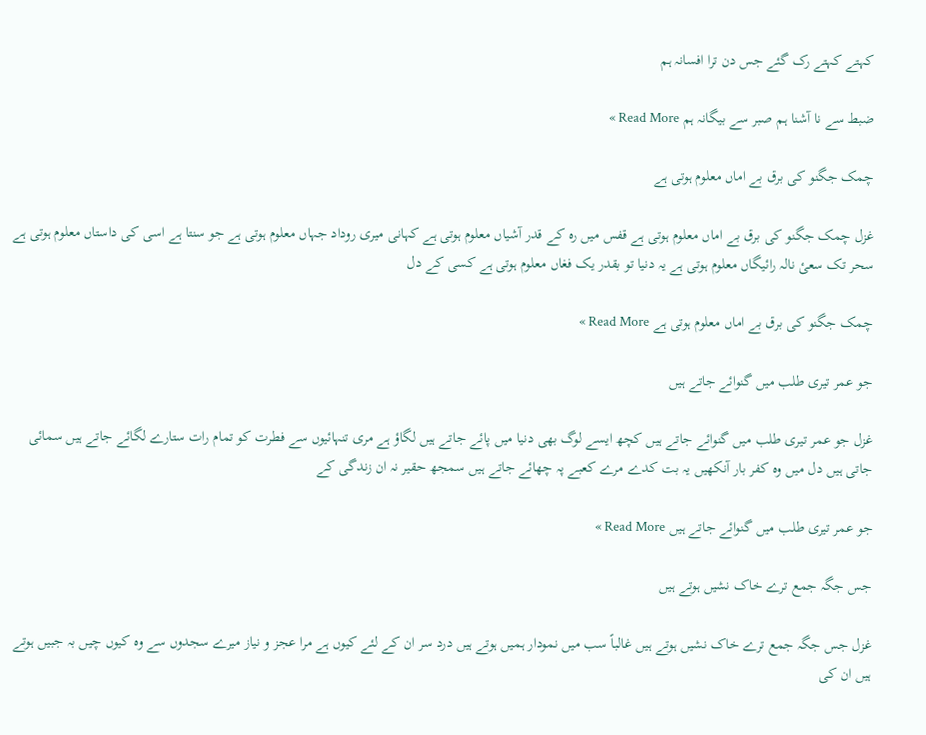کہتے کہتے رک گئے جس دن ترا افسانہ ہم

ضبط سے نا آشنا ہم صبر سے بیگانہ ہم Read More »

چمک جگنو کی برق بے اماں معلوم ہوتی ہے

غزل چمک جگنو کی برق بے اماں معلوم ہوتی ہے قفس میں رہ کے قدر آشیاں معلوم ہوتی ہے کہانی میری روداد جہاں معلوم ہوتی ہے جو سنتا ہے اسی کی داستاں معلوم ہوتی ہے سحر تک سعیٔ نالہ رائیگاں معلوم ہوتی ہے یہ دنیا تو بقدر یک فغاں معلوم ہوتی ہے کسی کے دل

چمک جگنو کی برق بے اماں معلوم ہوتی ہے Read More »

جو عمر تیری طلب میں گنوائے جاتے ہیں

غزل جو عمر تیری طلب میں گنوائے جاتے ہیں کچھ ایسے لوگ بھی دنیا میں پائے جاتے ہیں لگاؤ ہے مری تنہائیوں سے فطرت کو تمام رات ستارے لگائے جاتے ہیں سمائی جاتی ہیں دل میں وہ کفر بار آنکھیں یہ بت کدے مرے کعبے پہ چھائے جاتے ہیں سمجھ حقیر نہ ان زندگی کے

جو عمر تیری طلب میں گنوائے جاتے ہیں Read More »

جس جگہ جمع ترے خاک نشیں ہوتے ہیں

غزل جس جگہ جمع ترے خاک نشیں ہوتے ہیں غالباً سب میں نمودار ہمیں ہوتے ہیں درد سر ان کے لئے کیوں ہے مرا عجز و نیاز میرے سجدوں سے وہ کیوں چیں بہ جبیں ہوتے ہیں ان کی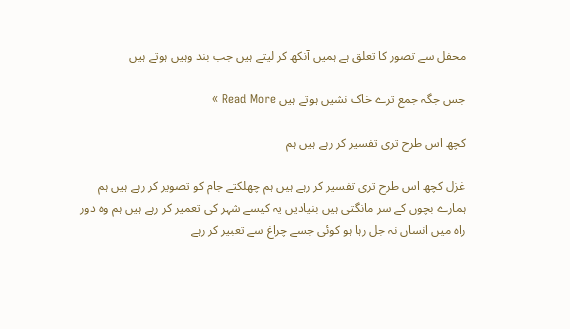محفل سے تصور کا تعلق ہے ہمیں آنکھ کر لیتے ہیں جب بند وہیں ہوتے ہیں

جس جگہ جمع ترے خاک نشیں ہوتے ہیں Read More »

کچھ اس طرح تری تفسیر کر رہے ہیں ہم

غزل کچھ اس طرح تری تفسیر کر رہے ہیں ہم چھلکتے جام کو تصویر کر رہے ہیں ہم ہمارے بچوں کے سر مانگتی ہیں بنیادیں یہ کیسے شہر کی تعمیر کر رہے ہیں ہم وہ دور راہ میں انساں نہ جل رہا ہو کوئی جسے چراغ سے تعبیر کر رہے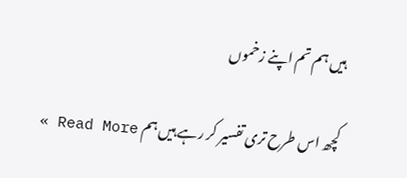ہیں ہم تم اپنے زخموں

کچھ اس طرح تری تفسیر کر رہے ہیں ہم Read More »